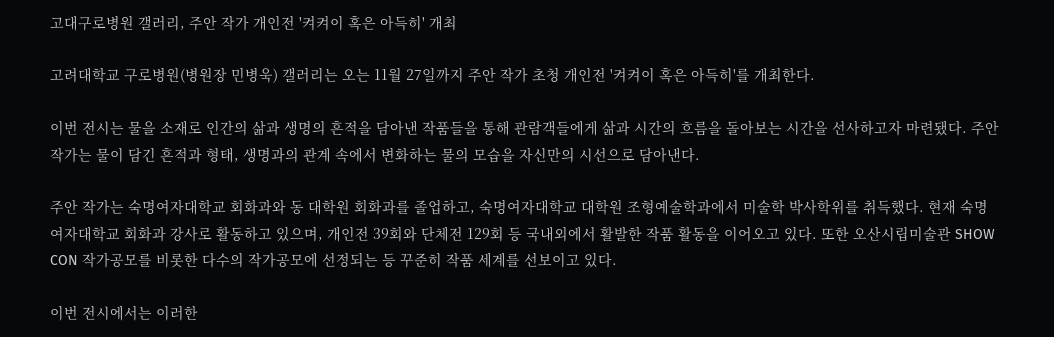고대구로병원 갤러리, 주안 작가 개인전 '켜켜이 혹은 아득히' 개최

고려대학교 구로병원(병원장 민병욱) 갤러리는 오는 11월 27일까지 주안 작가 초청 개인전 '켜켜이 혹은 아득히'를 개최한다.

이번 전시는 물을 소재로 인간의 삶과 생명의 흔적을 담아낸 작품들을 통해 관람객들에게 삶과 시간의 흐름을 돌아보는 시간을 선사하고자 마련됐다. 주안 작가는 물이 담긴 흔적과 형태, 생명과의 관계 속에서 변화하는 물의 모습을 자신만의 시선으로 담아낸다.

주안 작가는 숙명여자대학교 회화과와 동 대학원 회화과를 졸업하고, 숙명여자대학교 대학원 조형예술학과에서 미술학 박사학위를 취득했다. 현재 숙명여자대학교 회화과 강사로 활동하고 있으며, 개인전 39회와 단체전 129회 등 국내외에서 활발한 작품 활동을 이어오고 있다. 또한 오산시립미술관 SHOW CON 작가공모를 비롯한 다수의 작가공모에 선정되는 등 꾸준히 작품 세계를 선보이고 있다.

이번 전시에서는 이러한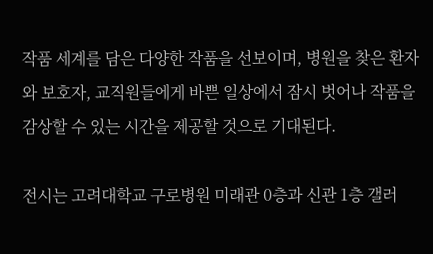작품 세계를 담은 다양한 작품을 선보이며, 병원을 찾은 환자와 보호자, 교직원들에게 바쁜 일상에서 잠시 벗어나 작품을 감상할 수 있는 시간을 제공할 것으로 기대된다.

전시는 고려대학교 구로병원 미래관 0층과 신관 1층 갤러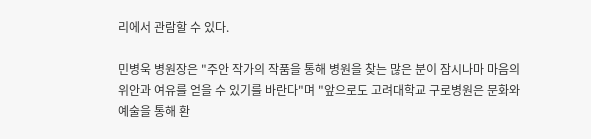리에서 관람할 수 있다.

민병욱 병원장은 "주안 작가의 작품을 통해 병원을 찾는 많은 분이 잠시나마 마음의 위안과 여유를 얻을 수 있기를 바란다"며 "앞으로도 고려대학교 구로병원은 문화와 예술을 통해 환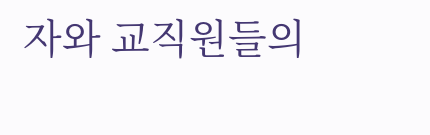자와 교직원들의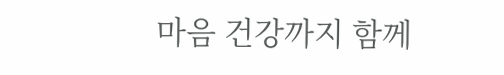마음 건강까지 함께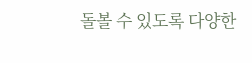돌볼 수 있도록 다양한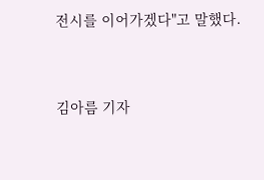전시를 이어가겠다"고 말했다.


김아름 기자